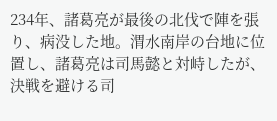234年、諸葛亮が最後の北伐で陣を張り、病没した地。渭水南岸の台地に位置し、諸葛亮は司馬懿と対峙したが、決戦を避ける司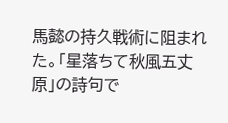馬懿の持久戦術に阻まれた。「星落ちて秋風五丈原」の詩句で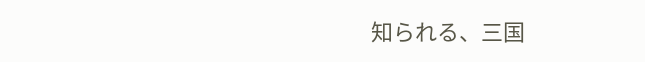知られる、三国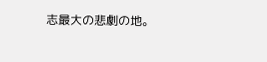志最大の悲劇の地。